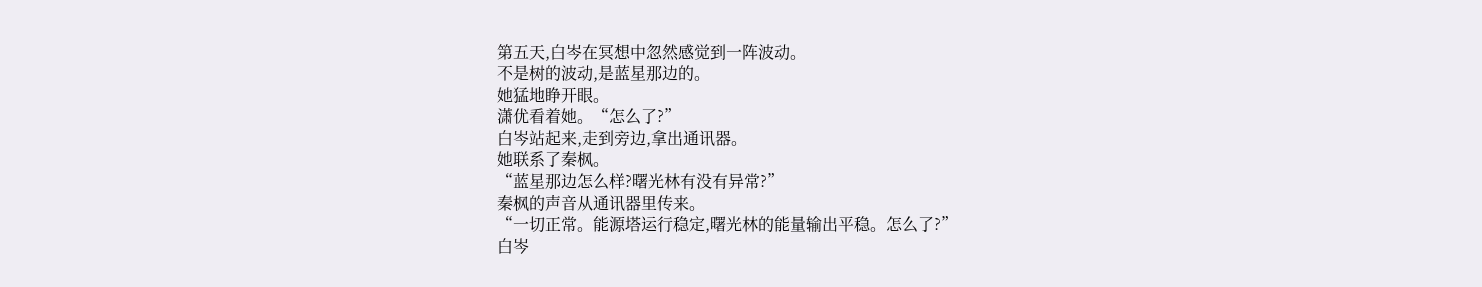第五天,白岑在冥想中忽然感觉到一阵波动。
不是树的波动,是蓝星那边的。
她猛地睁开眼。
潇优看着她。“怎么了?”
白岑站起来,走到旁边,拿出通讯器。
她联系了秦枫。
“蓝星那边怎么样?曙光林有没有异常?”
秦枫的声音从通讯器里传来。
“一切正常。能源塔运行稳定,曙光林的能量输出平稳。怎么了?”
白岑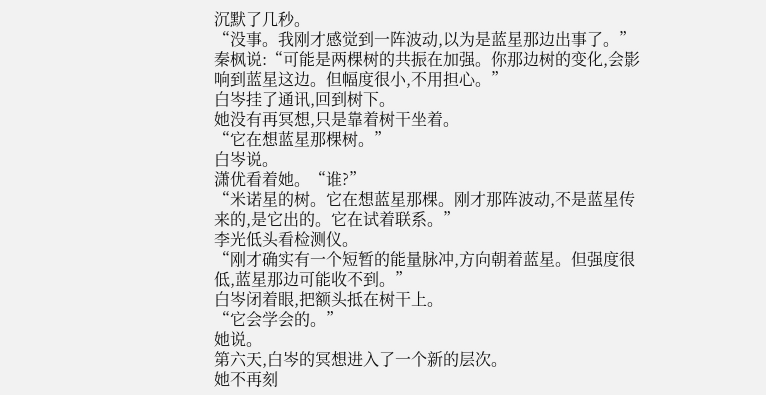沉默了几秒。
“没事。我刚才感觉到一阵波动,以为是蓝星那边出事了。”
秦枫说:“可能是两棵树的共振在加强。你那边树的变化,会影响到蓝星这边。但幅度很小,不用担心。”
白岑挂了通讯,回到树下。
她没有再冥想,只是靠着树干坐着。
“它在想蓝星那棵树。”
白岑说。
潇优看着她。“谁?”
“米诺星的树。它在想蓝星那棵。刚才那阵波动,不是蓝星传来的,是它出的。它在试着联系。”
李光低头看检测仪。
“刚才确实有一个短暂的能量脉冲,方向朝着蓝星。但强度很低,蓝星那边可能收不到。”
白岑闭着眼,把额头抵在树干上。
“它会学会的。”
她说。
第六天,白岑的冥想进入了一个新的层次。
她不再刻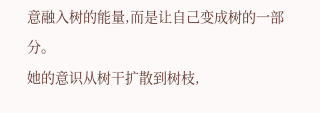意融入树的能量,而是让自己变成树的一部分。
她的意识从树干扩散到树枝,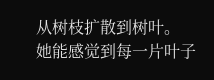从树枝扩散到树叶。
她能感觉到每一片叶子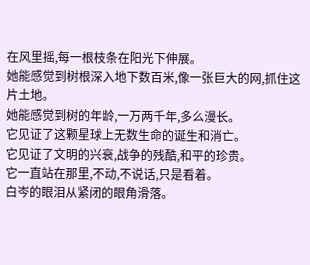在风里摇,每一根枝条在阳光下伸展。
她能感觉到树根深入地下数百米,像一张巨大的网,抓住这片土地。
她能感觉到树的年龄,一万两千年,多么漫长。
它见证了这颗星球上无数生命的诞生和消亡。
它见证了文明的兴衰,战争的残酷,和平的珍贵。
它一直站在那里,不动,不说话,只是看着。
白岑的眼泪从紧闭的眼角滑落。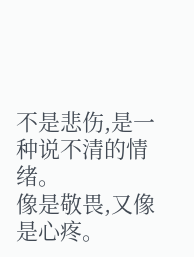不是悲伤,是一种说不清的情绪。
像是敬畏,又像是心疼。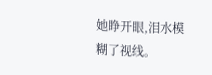她睁开眼,泪水模糊了视线。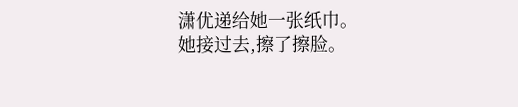潇优递给她一张纸巾。
她接过去,擦了擦脸。